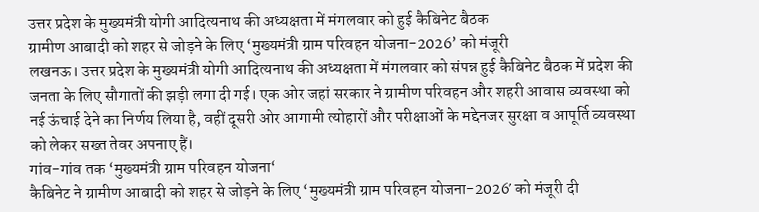उत्तर प्रदेश के मुख्यमंत्री योगी आदित्यनाथ की अध्यक्षता में मंगलवार को हुई कैबिनेट बैठक
ग्रामीण आबादी को शहर से जोड़ने के लिए ‘मुख्यमंत्री ग्राम परिवहन योजना-2026’ को मंजूरी
लखनऊ। उत्तर प्रदेश के मुख्यमंत्री योगी आदित्यनाथ की अध्यक्षता में मंगलवार को संपन्न हुई कैबिनेट बैठक में प्रदेश की जनता के लिए सौगातों की झड़ी लगा दी गई। एक ओर जहां सरकार ने ग्रामीण परिवहन और शहरी आवास व्यवस्था को नई ऊंचाई देने का निर्णय लिया है, वहीं दूसरी ओर आगामी त्योहारों और परीक्षाओं के मद्देनजर सुरक्षा व आपूर्ति व्यवस्था को लेकर सख्त तेवर अपनाए हैं।
गांव-गांव तक ‘मुख्यमंत्री ग्राम परिवहन योजना‘
कैबिनेट ने ग्रामीण आबादी को शहर से जोड़ने के लिए ‘मुख्यमंत्री ग्राम परिवहन योजना-2026′ को मंजूरी दी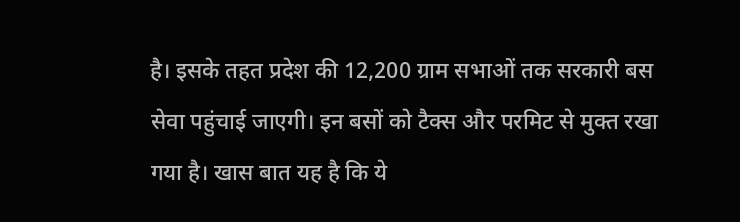है। इसके तहत प्रदेश की 12,200 ग्राम सभाओं तक सरकारी बस सेवा पहुंचाई जाएगी। इन बसों को टैक्स और परमिट से मुक्त रखा गया है। खास बात यह है कि ये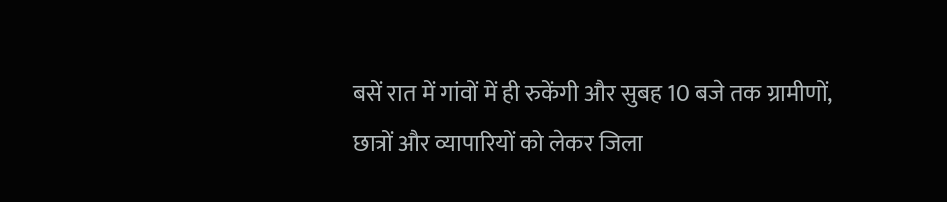बसें रात में गांवों में ही रुकेंगी और सुबह 10 बजे तक ग्रामीणों, छात्रों और व्यापारियों को लेकर जिला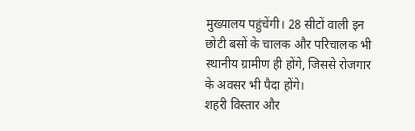मुख्यालय पहुंचेंगी। 28 सीटों वाली इन छोटी बसों के चालक और परिचालक भी स्थानीय ग्रामीण ही होंगे, जिससे रोजगार के अवसर भी पैदा होंगे।
शहरी विस्तार और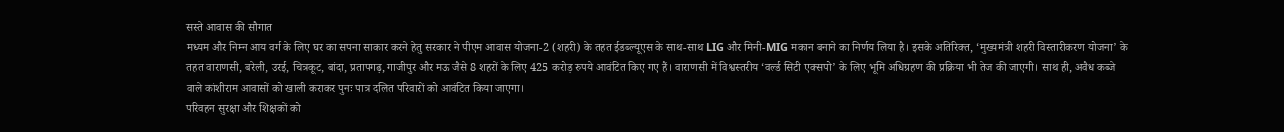सस्ते आवास की सौगात
मध्यम और निम्न आय वर्ग के लिए घर का सपना साकार करने हेतु सरकार ने पीएम आवास योजना-2 (शहरी) के तहत ईडब्ल्यूएस के साथ-साथ LIG और मिनी-MIG मकान बनाने का निर्णय लिया है। इसके अतिरिक्त, ‘मुख्यमंत्री शहरी विस्तारीकरण योजना’ के तहत वाराणसी, बरेली, उरई, चित्रकूट, बांदा, प्रतापगढ़, गाजीपुर और मऊ जैसे 8 शहरों के लिए 425 करोड़ रुपये आवंटित किए गए हैं। वाराणसी में विश्वस्तरीय ‘वर्ल्ड सिटी एक्सपो’ के लिए भूमि अधिग्रहण की प्रक्रिया भी तेज की जाएगी। साथ ही, अवैध कब्जे वाले कांशीराम आवासों को खाली कराकर पुनः पात्र दलित परिवारों को आवंटित किया जाएगा।
परिवहन सुरक्षा और शिक्षकों को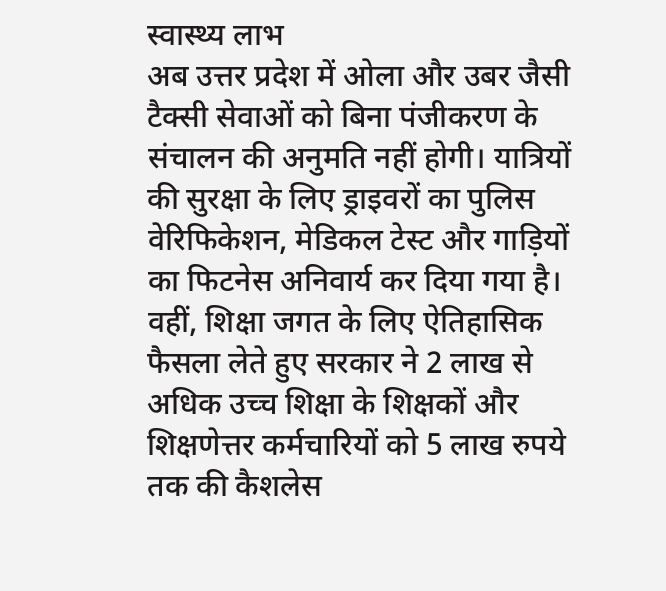स्वास्थ्य लाभ
अब उत्तर प्रदेश में ओला और उबर जैसी टैक्सी सेवाओं को बिना पंजीकरण के संचालन की अनुमति नहीं होगी। यात्रियों की सुरक्षा के लिए ड्राइवरों का पुलिस वेरिफिकेशन, मेडिकल टेस्ट और गाड़ियों का फिटनेस अनिवार्य कर दिया गया है। वहीं, शिक्षा जगत के लिए ऐतिहासिक फैसला लेते हुए सरकार ने 2 लाख से अधिक उच्च शिक्षा के शिक्षकों और शिक्षणेत्तर कर्मचारियों को 5 लाख रुपये तक की कैशलेस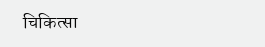चिकित्सा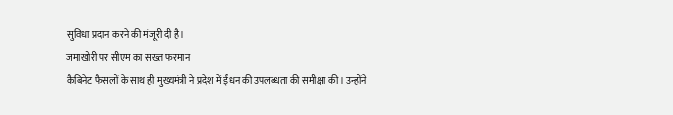सुविधा प्रदान करने की मंजूरी दी है।
जमाखोरी पर सीएम का सख्त फरमान
कैबिनेट फैसलों के साथ ही मुख्यमंत्री ने प्रदेश में ईंधन की उपलब्धता की समीक्षा की। उन्होंने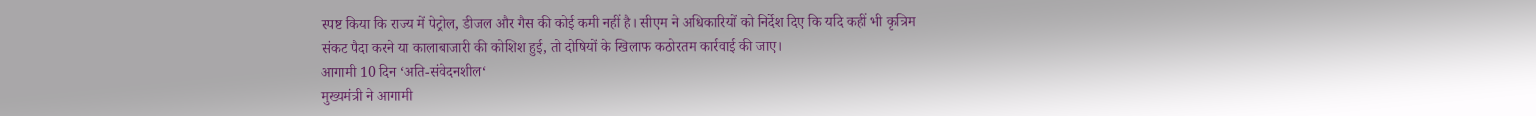स्पष्ट किया कि राज्य में पेट्रोल, डीजल और गैस की कोई कमी नहीं है। सीएम ने अधिकारियों को निर्देश दिए कि यदि कहीं भी कृत्रिम संकट पैदा करने या कालाबाजारी की कोशिश हुई, तो दोषियों के खिलाफ कठोरतम कार्रवाई की जाए।
आगामी 10 दिन ‘अति-संवेदनशील‘
मुख्यमंत्री ने आगामी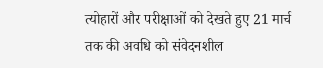त्योहारों और परीक्षाओं को देखते हुए 21 मार्च तक की अवधि को संवेदनशील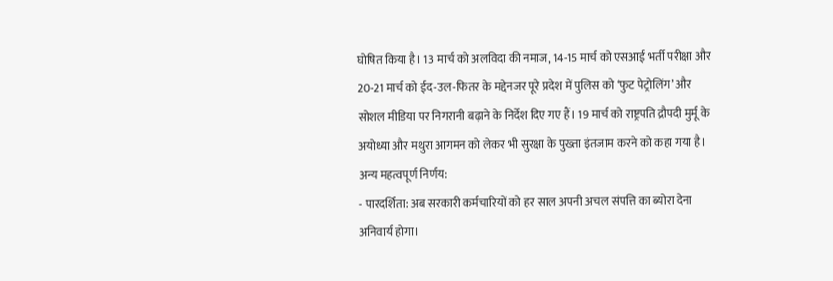घोषित किया है। 13 मार्च को अलविदा की नमाज, 14-15 मार्च को एसआई भर्ती परीक्षा और 20-21 मार्च को ईद-उल-फितर के मद्देनजर पूरे प्रदेश में पुलिस को ‘फुट पेट्रोलिंग’ और सोशल मीडिया पर निगरानी बढ़ाने के निर्देश दिए गए हैं। 19 मार्च को राष्ट्रपति द्रौपदी मुर्मू के अयोध्या और मथुरा आगमन को लेकर भी सुरक्षा के पुख्ता इंतजाम करने को कहा गया है।
अन्य महत्वपूर्ण निर्णय:
- पारदर्शिता: अब सरकारी कर्मचारियों को हर साल अपनी अचल संपत्ति का ब्योरा देना अनिवार्य होगा।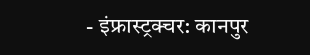- इंफ्रास्ट्रक्चर: कानपुर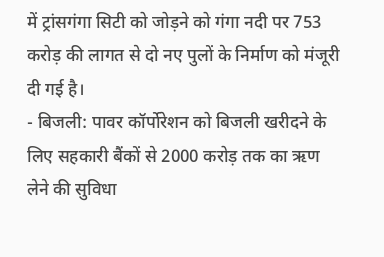में ट्रांसगंगा सिटी को जोड़ने को गंगा नदी पर 753 करोड़ की लागत से दो नए पुलों के निर्माण को मंजूरी दी गई है।
- बिजली: पावर कॉर्पोरेशन को बिजली खरीदने के लिए सहकारी बैंकों से 2000 करोड़ तक का ऋण लेने की सुविधा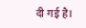दी गई है।